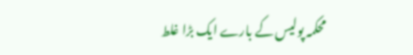محکمہ پولیس کے بارے ایک بڑا غلط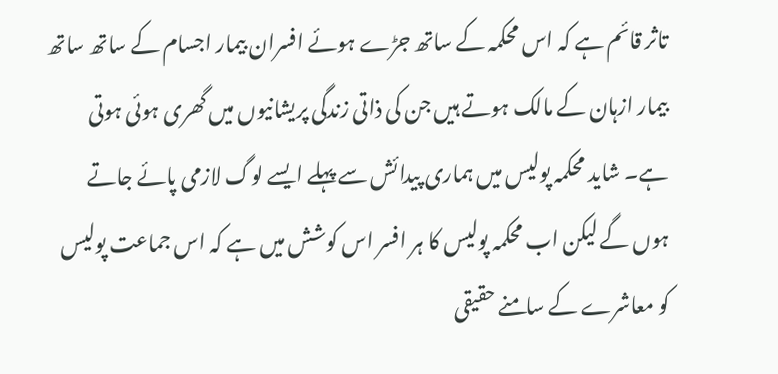تاثر قائم ہے کہ اس محکمہ کے ساتھ جڑے ہوئے افسران بیمار اجسام کے ساتھ ساتھ بیمار ازہان کے مالک ہوتے ہیں جن کی ذاتی زندگی پریشانیوں میں گھری ہوئی ہوتی ہے۔ شاید محکمہ پولیس میں ہماری پیدائش سے پہلے ایسے لوگ لازمی پائے جاتے ہوں گے لیکن اب محکمہ پولیس کا ہر افسر اس کوشش میں ہے کہ اس جماعت پولیس کو معاشرے کے سامنے حقیقی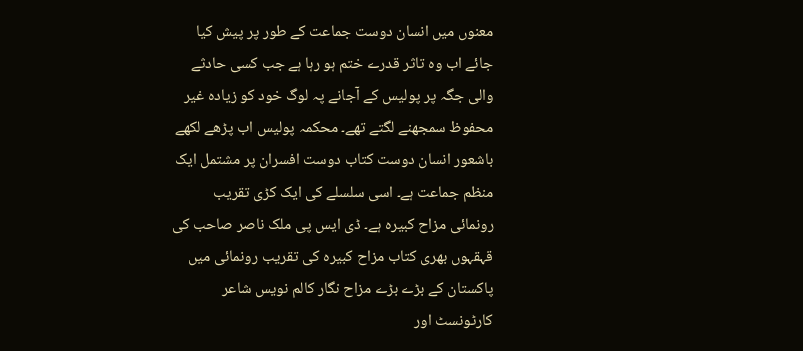معنوں میں انسان دوست جماعت کے طور پر پیش کیا جائے اب وہ تاثر قدرے ختم ہو رہا ہے جب کسی حادثے والی جگہ پر پولیس کے آجانے پہ لوگ خود کو زیادہ غیر محفوظ سمجھنے لگتے تھے۔ محکمہ پولیس اب پڑھے لکھے باشعور انسان دوست کتاب دوست افسران پر مشتمل ایک منظم جماعت ہے۔ اسی سلسلے کی ایک کڑی تقریب رونمائی مزاح کبیرہ ہے۔ ڈی ایس پی ملک ناصر صاحب کی قہقہوں بھری کتاب مزاح کبیرہ کی تقریب رونمائی میں پاکستان کے بڑے بڑے مزاح نگار کالم نویس شاعر کارٹونسٹ اور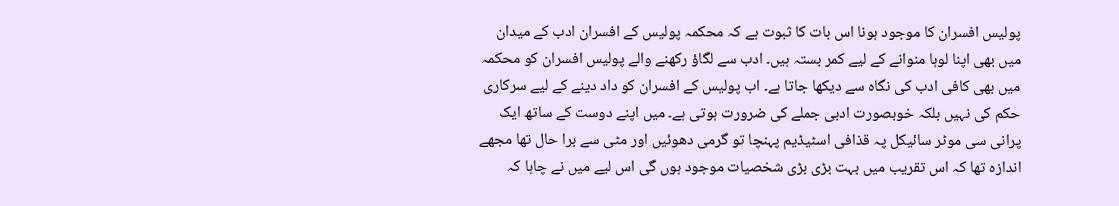پولیس افسران کا موجود ہونا اس بات کا ثبوت ہے کہ محکمہ پولیس کے افسران ادب کے میدان میں بھی اپنا لوہا منوانے کے لیے کمر بستہ ہیں۔ ادب سے لگاؤ رکھنے والے پولیس افسران کو محکمہ میں بھی کافی ادب کی نگاہ سے دیکھا جاتا ہے۔ اب پولیس کے افسران کو داد دینے کے لیے سرکاری حکم کی نہیں بلکہ خوبصورت ادبی جملے کی ضرورت ہوتی ہے۔ میں اپنے دوست کے ساتھ ایک پرانی سی موٹر سائیکل پہ قذافی اسٹیڈیم پہنچا تو گرمی دھوئیں اور مٹی سے برا حال تھا مجھے اندازہ تھا کہ اس تقریب میں بہت بڑی بڑی شخصیات موجود ہوں گی اس لیے میں نے چاہا کہ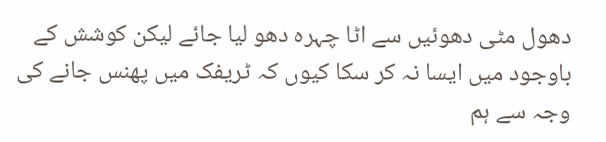دھول مٹی دھوئیں سے اٹا چہرہ دھو لیا جائے لیکن کوشش کے باوجود میں ایسا نہ کر سکا کیوں کہ ٹریفک میں پھنس جانے کی وجہ سے ہم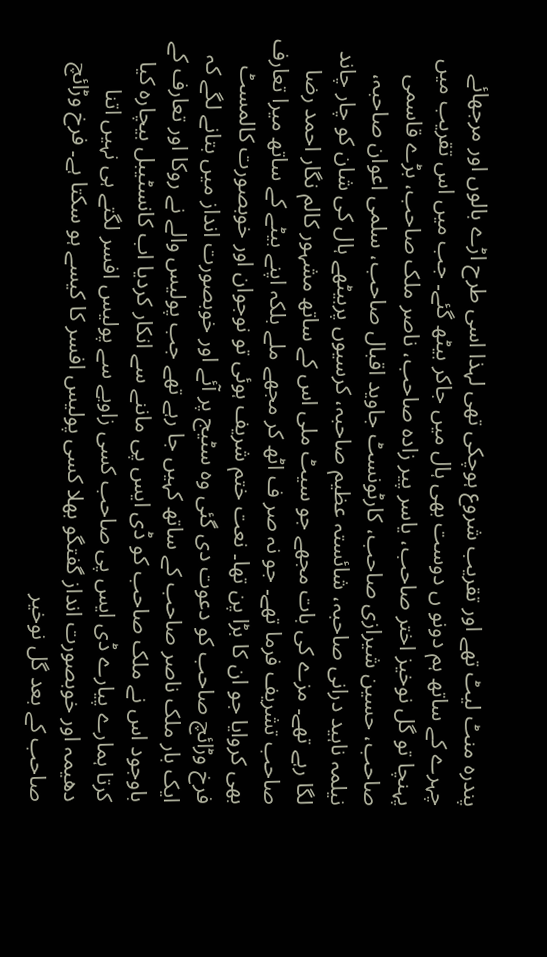پندرہ منٹ لیٹ تھے اور تقریب شروع ہوچکی تھی لہذا اسی طرح اڑے بالوں اور مرجھائے چہرے کے ساتھ ہم دونو ں دوست بھی ہال میں جاکر بیٹھ گئے۔ جب میں اس تقریب میں پہنچا تو گل نوخیز اختر صاحب، یاسر پیر زادہ صاحب، ناصر ملک صاحب، بڑے قاسمی صاحب، حسین شیرازی صاحب، کارٹونسٹ جاوید اقبال صاحب، سلمی اعوان صاحبہ، نیلمہ ناہید درانی صاحبہ، شائستہ عظیم صاحبہ، کرسیوں پربیٹھے ہال کی شان کو چار چاند لگا رہے تھے۔ مزے کی بات مجھے جو سیٹ ملی اس کے ساتھ مشہور کالم نگار احمد رضا صاحب تشریف فرما تھے۔ جو نہ صر ف اٹھ کر مجھے ملے بلکہ اپنے بیٹے کے ساتھ میرا تعارف بھی کروایا جو ان کا بڑا پن تھا۔ نعت ختم شریف ہوئی تو نوجوان اور خوبصورت کالمسٹ فرخ وڑائچ صاحب کو دعوت دی گئی وہ سٹیج پر آئے اور خوبصورت انداز میں بتانے لگے کہ ایک بار ملک ناصر صاحب کے ساتھ کہیں جا رہے تھے جب پولیس والے نے روکا اور تعارف کے باوجود اس نے ملک صاحب کو ڈی ایس پی ماننے سے انکار کردیا اب کانسٹیبل بیچارہ کیا کرتا ہمارے پیارے ڈی ایس پی صاحب کسی زاویے سے پولیس افسر لگتے ہی نہیں اتنا دھیمہ اور خوبصورت انداز گفتگو بھلا کسی پولیس افسر کا کیسے ہو سکتا ہے۔ فرخ وڑائچ صاحب کے بعد گل نوخیر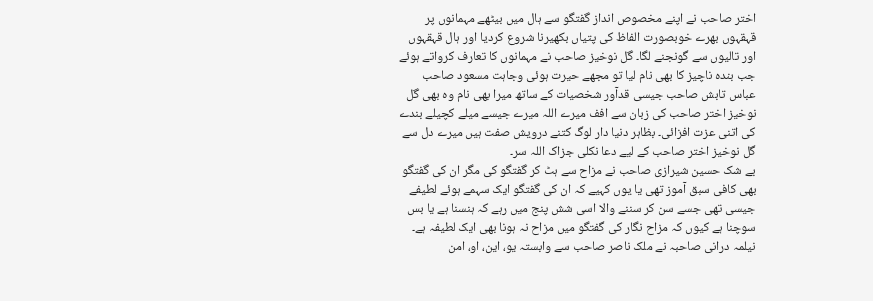اختر صاحب نے اپنے مخصوص انداز گفتگو سے ہال میں بیٹھے مہمانوں پر قہقہوں بھرے خوبصورت الفاظ کی پتیاں بکھیرنا شروع کردیا اور ہال قہقہوں اور تالیوں سے گونجنے لگا۔ گل نوخیز صاحب نے مہمانوں کا تعارف کرواتے ہوئے جب بندہ ناچیز کا بھی نام لیا تو مجھے حیرت ہوئی وجاہت مسعود صاحب عباس تابش صاحب جیسی قدآور شخصیات کے ساتھ میرا بھی نام وہ بھی گل نوخیز اختر صاحب کی زبان سے افف میرے اللہ میرے جیسے میلے کچیلے بندے کی اتنی عزت افزائی۔ بظاہر دنیا دار لوگ کتنے درویش صفت ہیں میرے دل سے گل نوخیز اختر صاحب کے لیے دعا نکلی جزاک اللہ سر۔
بے شک حسین شیرازی صاحب نے مزاح سے ہٹ کر گفتگو کی مگر ان کی گفتگو بھی کافی سبق آموز تھی یا یوں کہیے کہ ان کی گفتگو ایک سہمے ہوئے لطیفے جیسی تھی جسے سن کر سننے والا اسی شش پنج میں رہے کہ ہنسنا ہے یا بس سوچنا ہے کیوں کہ مزاح نگار کی گفتگو میں مزاح نہ ہونا بھی ایک لطیفہ ہے۔ نیلمہ درانی صاحبہ نے ملک ناصر صاحب سے وابستہ یو، این، او، امن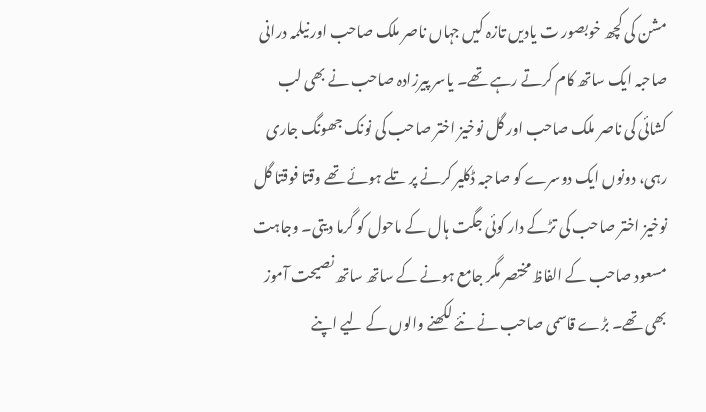مشن کی کچھ خوبصور ت یادیں تازہ کیں جہاں ناصر ملک صاحب اور نیلمہ درانی صاحبہ ایک ساتھ کام کرتے رہے تھے۔ یاسر پیرزادہ صاحب نے بھی لب کشائی کی ناصر ملک صاحب اور گل نوخیز اختر صاحب کی نونک جھونگ جاری رہی، دونوں ایک دوسرے کو صاحبہ ڈکلیر کرنے پر تلے ہوئے تھے وقتا فوقتا گل
نوخیز اختر صاحب کی تڑکے دار کوئی جگت ہال کے ماحول کو گرما دیتی۔ وجاہت مسعود صاحب کے الفاظ مختصر مگر جامع ہونے کے ساتھ ساتھ نصیحت آموز بھی تھے۔ بڑے قاسمی صاحب نے نئے لکھنے والوں کے لیے اپنے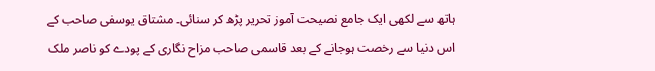ہاتھ سے لکھی ایک جامع نصیحت آموز تحریر پڑھ کر سنائی۔ مشتاق یوسفی صاحب کے اس دنیا سے رخصت ہوجانے کے بعد قاسمی صاحب مزاح نگاری کے پودے کو ناصر ملک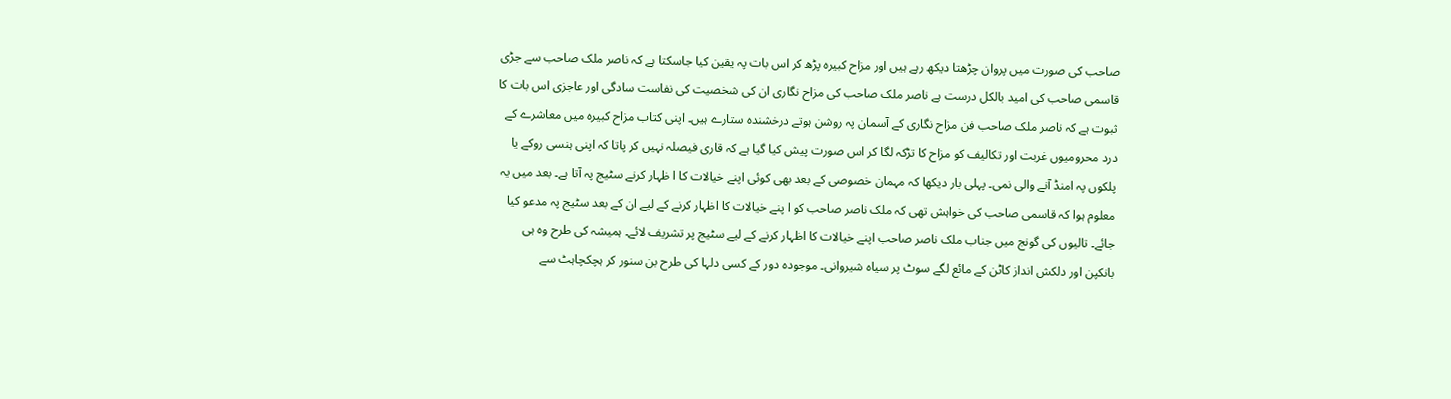صاحب کی صورت میں پروان چڑھتا دیکھ رہے ہیں اور مزاح کبیرہ پڑھ کر اس بات پہ یقین کیا جاسکتا ہے کہ ناصر ملک صاحب سے جڑی قاسمی صاحب کی امید بالکل درست ہے ناصر ملک صاحب کی مزاح نگاری ان کی شخصیت کی نفاست سادگی اور عاجزی اس بات کا ثبوت ہے کہ ناصر ملک صاحب فن مزاح نگاری کے آسمان پہ روشن ہوتے درخشندہ ستارے ہیں۔ اپنی کتاب مزاح کبیرہ میں معاشرے کے درد محرومیوں غربت اور تکالیف کو مزاح کا تڑکہ لگا کر اس صورت پیش کیا گیا ہے کہ قاری فیصلہ نہیں کر پاتا کہ اپنی ہنسی روکے یا پلکوں پہ امنڈ آنے والی نمی۔ پہلی بار دیکھا کہ مہمان خصوصی کے بعد بھی کوئی اپنے خیالات کا ا ظہار کرنے سٹیج پہ آتا ہے۔ بعد میں یہ معلوم ہوا کہ قاسمی صاحب کی خواہش تھی کہ ملک ناصر صاحب کو ا پنے خیالات کا اظہار کرنے کے لیے ان کے بعد سٹیج پہ مدعو کیا جائے۔ تالیوں کی گونج میں جناب ملک ناصر صاحب اپنے خیالات کا اظہار کرنے کے لیے سٹیج پر تشریف لائے۔ ہمیشہ کی طرح وہ ہی بانکپن اور دلکش انداز کاٹن کے مائع لگے سوٹ پر سیاہ شیروانی۔ موجودہ دور کے کسی دلہا کی طرح بن سنور کر ہچکچاہٹ سے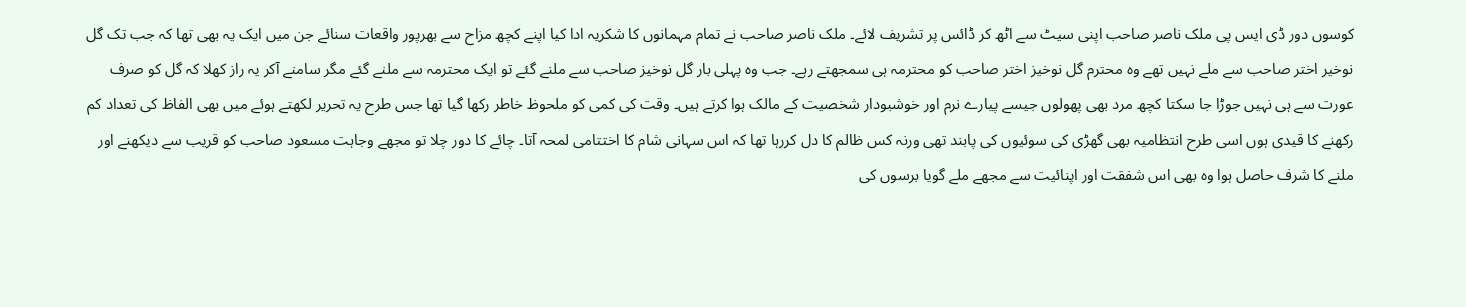کوسوں دور ڈی ایس پی ملک ناصر صاحب اپنی سیٹ سے اٹھ کر ڈائس پر تشریف لائے۔ ملک ناصر صاحب نے تمام مہمانوں کا شکریہ ادا کیا اپنے کچھ مزاح سے بھرپور واقعات سنائے جن میں ایک یہ بھی تھا کہ جب تک گل نوخیر اختر صاحب سے ملے نہیں تھے وہ محترم گل نوخیز اختر صاحب کو محترمہ ہی سمجھتے رہے۔ جب وہ پہلی بار گل نوخیز صاحب سے ملنے گئے تو ایک محترمہ سے ملنے گئے مگر سامنے آکر یہ راز کھلا کہ گل کو صرف عورت سے ہی نہیں جوڑا جا سکتا کچھ مرد بھی پھولوں جیسے پیارے نرم اور خوشبودار شخصیت کے مالک ہوا کرتے ہیں۔ وقت کی کمی کو ملحوظ خاطر رکھا گیا تھا جس طرح یہ تحریر لکھتے ہوئے میں بھی الفاظ کی تعداد کم رکھنے کا قیدی ہوں اسی طرح انتظامیہ بھی گھڑی کی سوئیوں کی پابند تھی ورنہ کس ظالم کا دل کررہا تھا کہ اس سہانی شام کا اختتامی لمحہ آتا۔ چائے کا دور چلا تو مجھے وجاہت مسعود صاحب کو قریب سے دیکھنے اور ملنے کا شرف حاصل ہوا وہ بھی اس شفقت اور اپنائیت سے مجھے ملے گویا برسوں کی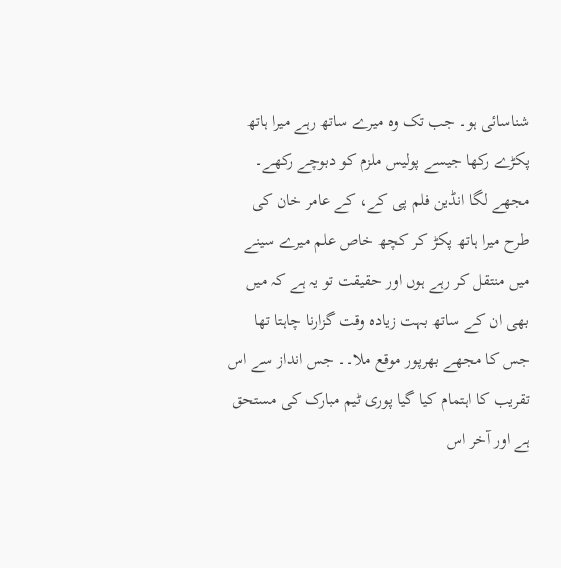شناسائی ہو۔ جب تک وہ میرے ساتھ رہے میرا ہاتھ پکڑے رکھا جیسے پولیس ملزم کو دبوچے رکھے۔ مجھے لگا انڈین فلم پی کے، کے عامر خان کی طرح میرا ہاتھ پکڑ کر کچھ خاص علم میرے سینے میں منتقل کر رہے ہوں اور حقیقت تو یہ ہے کہ میں بھی ان کے ساتھ بہت زیادہ وقت گزارنا چاہتا تھا جس کا مجھے بھرپور موقع ملا۔۔ جس انداز سے اس تقریب کا اہتمام کیا گیا پوری ٹیم مبارک کی مستحق ہے اور آخر اس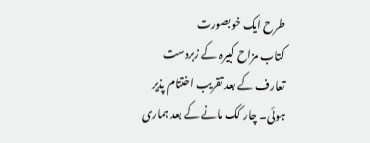طرح ایک خوبصورت
کتاب مزاح کبیرہ کے زبردست تعارف کے بعد تقریب اختتام پذیر ہوئی۔ چار کک مانے کے بعد ہماری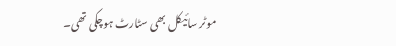موٹر سائیکل بھی سٹارٹ ہوچکی تھی۔